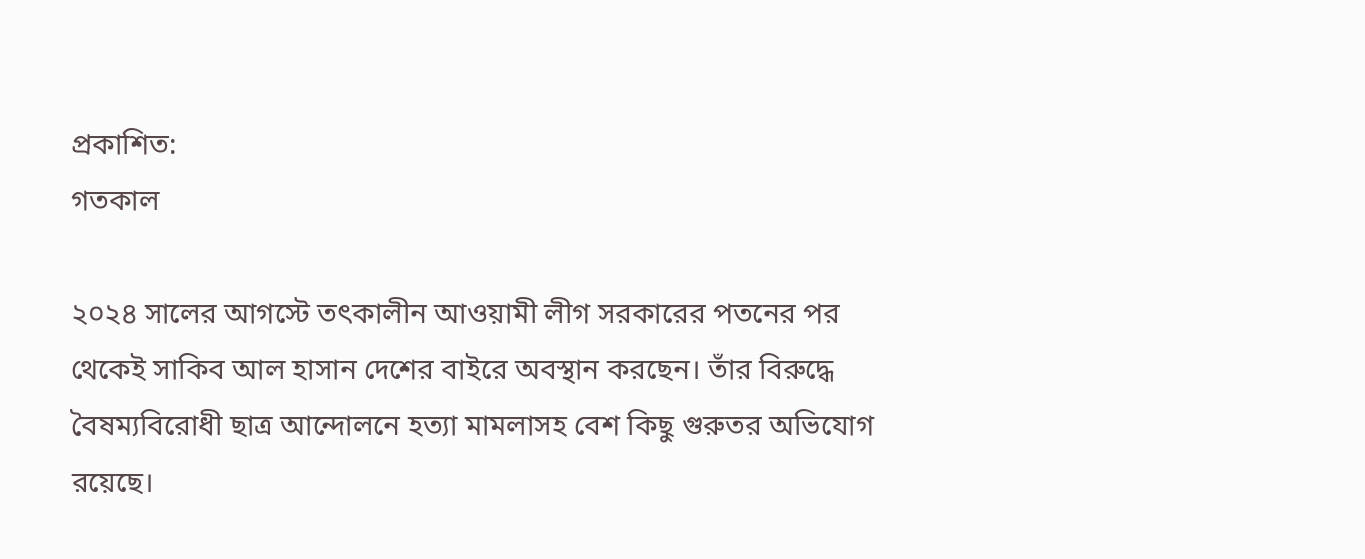প্রকাশিত:
গতকাল

২০২৪ সালের আগস্টে তৎকালীন আওয়ামী লীগ সরকারের পতনের পর থেকেই সাকিব আল হাসান দেশের বাইরে অবস্থান করছেন। তাঁর বিরুদ্ধে বৈষম্যবিরোধী ছাত্র আন্দোলনে হত্যা মামলাসহ বেশ কিছু গুরুতর অভিযোগ রয়েছে।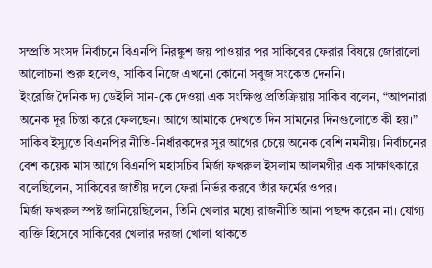সম্প্রতি সংসদ নির্বাচনে বিএনপি নিরঙ্কুশ জয় পাওয়ার পর সাকিবের ফেরার বিষয়ে জোরালো আলোচনা শুরু হলেও, সাকিব নিজে এখনো কোনো সবুজ সংকেত দেননি।
ইংরেজি দৈনিক দ্য ডেইলি সান-কে দেওয়া এক সংক্ষিপ্ত প্রতিক্রিয়ায় সাকিব বলেন, “আপনারা অনেক দূর চিন্তা করে ফেলছেন। আগে আমাকে দেখতে দিন সামনের দিনগুলোতে কী হয়।”
সাকিব ইস্যুতে বিএনপির নীতি-নির্ধারকদের সুর আগের চেয়ে অনেক বেশি নমনীয়। নির্বাচনের বেশ কয়েক মাস আগে বিএনপি মহাসচিব মির্জা ফখরুল ইসলাম আলমগীর এক সাক্ষাৎকারে বলেছিলেন, সাকিবের জাতীয় দলে ফেরা নির্ভর করবে তাঁর ফর্মের ওপর।
মির্জা ফখরুল স্পষ্ট জানিয়েছিলেন, তিনি খেলার মধ্যে রাজনীতি আনা পছন্দ করেন না। যোগ্য ব্যক্তি হিসেবে সাকিবের খেলার দরজা খোলা থাকতে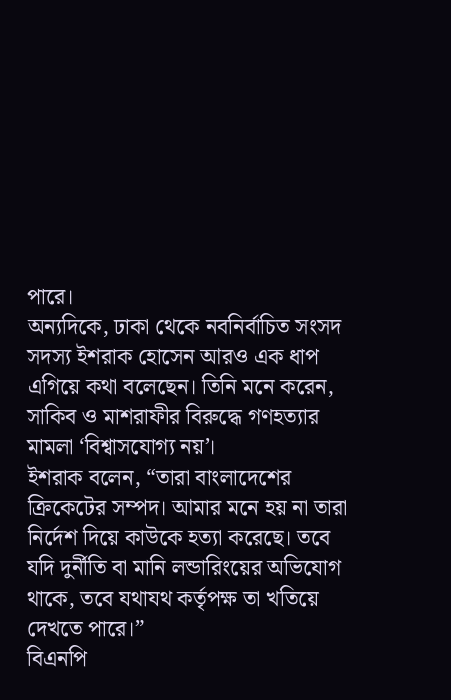পারে।
অন্যদিকে, ঢাকা থেকে নবনির্বাচিত সংসদ সদস্য ইশরাক হোসেন আরও এক ধাপ এগিয়ে কথা বলেছেন। তিনি মনে করেন, সাকিব ও মাশরাফীর বিরুদ্ধে গণহত্যার মামলা ‘বিশ্বাসযোগ্য নয়’।
ইশরাক বলেন, “তারা বাংলাদেশের ক্রিকেটের সম্পদ। আমার মনে হয় না তারা নির্দেশ দিয়ে কাউকে হত্যা করেছে। তবে যদি দুর্নীতি বা মানি লন্ডারিংয়ের অভিযোগ থাকে, তবে যথাযথ কর্তৃপক্ষ তা খতিয়ে দেখতে পারে।”
বিএনপি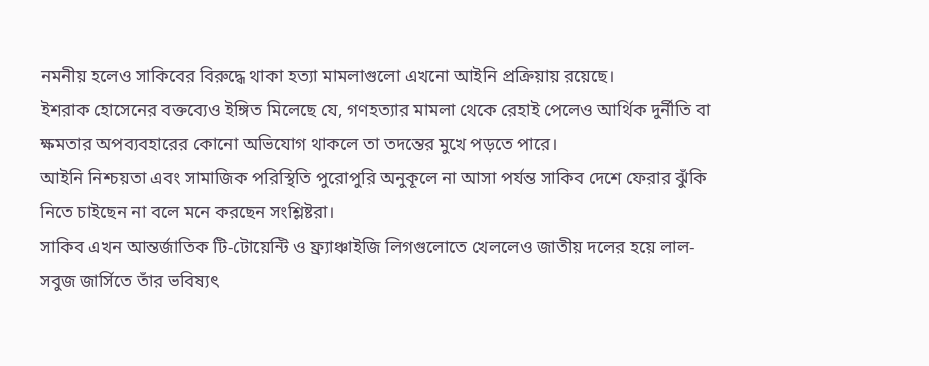নমনীয় হলেও সাকিবের বিরুদ্ধে থাকা হত্যা মামলাগুলো এখনো আইনি প্রক্রিয়ায় রয়েছে।
ইশরাক হোসেনের বক্তব্যেও ইঙ্গিত মিলেছে যে, গণহত্যার মামলা থেকে রেহাই পেলেও আর্থিক দুর্নীতি বা ক্ষমতার অপব্যবহারের কোনো অভিযোগ থাকলে তা তদন্তের মুখে পড়তে পারে।
আইনি নিশ্চয়তা এবং সামাজিক পরিস্থিতি পুরোপুরি অনুকূলে না আসা পর্যন্ত সাকিব দেশে ফেরার ঝুঁকি নিতে চাইছেন না বলে মনে করছেন সংশ্লিষ্টরা।
সাকিব এখন আন্তর্জাতিক টি-টোয়েন্টি ও ফ্র্যাঞ্চাইজি লিগগুলোতে খেললেও জাতীয় দলের হয়ে লাল-সবুজ জার্সিতে তাঁর ভবিষ্যৎ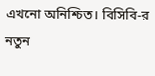এখনো অনিশ্চিত। বিসিবি-র নতুন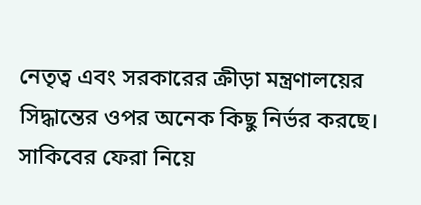নেতৃত্ব এবং সরকারের ক্রীড়া মন্ত্রণালয়ের সিদ্ধান্তের ওপর অনেক কিছু নির্ভর করছে।
সাকিবের ফেরা নিয়ে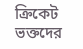ক্রিকেট ভক্তদের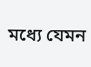মধ্যে যেমন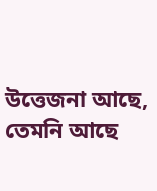উত্তেজনা আছে, তেমনি আছে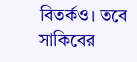বিতর্কও। তবে সাকিবের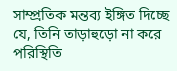সাম্প্রতিক মন্তব্য ইঙ্গিত দিচ্ছে যে, তিনি তাড়াহুড়ো না করে পরিস্থিতি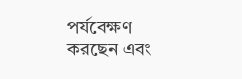পর্যবেক্ষণ করছেন এবং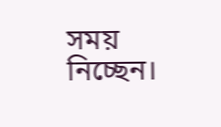সময় নিচ্ছেন।